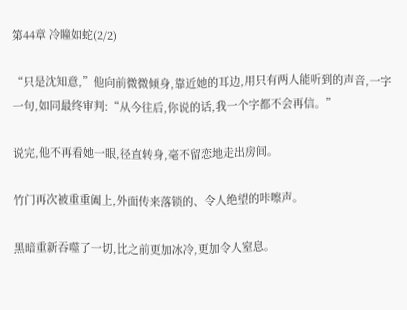第44章 冷瞳如蛇(2/2)

“只是沈知意,”他向前微微倾身,靠近她的耳边,用只有两人能听到的声音,一字一句,如同最终审判:“从今往后,你说的话,我一个字都不会再信。”

说完,他不再看她一眼,径直转身,毫不留恋地走出房间。

竹门再次被重重阖上,外面传来落锁的、令人绝望的咔嚓声。

黑暗重新吞噬了一切,比之前更加冰冷,更加令人窒息。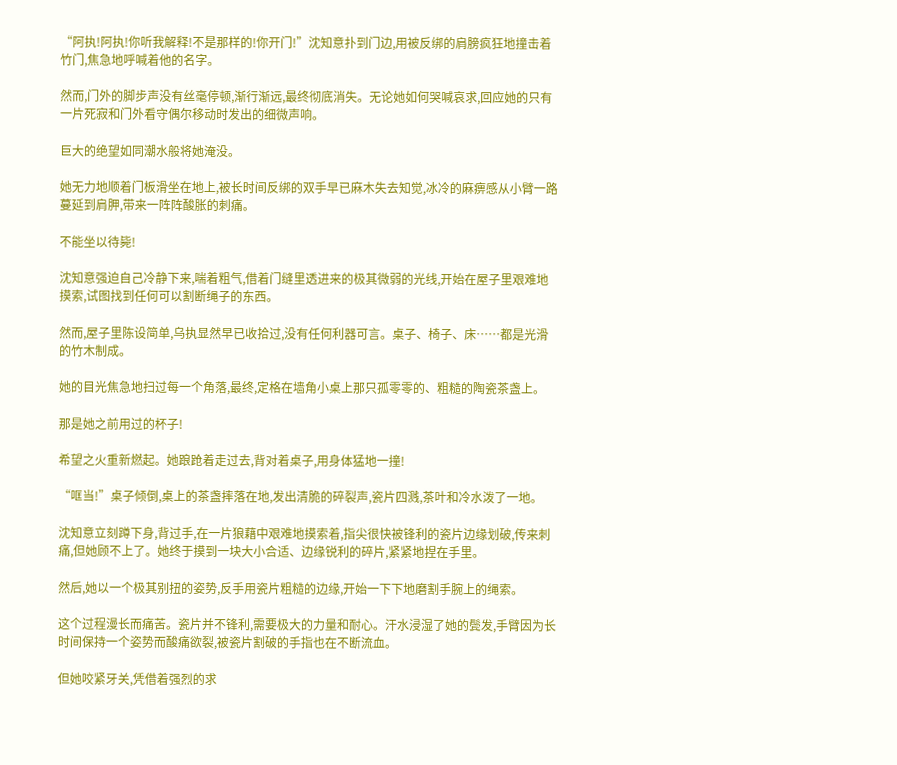“阿执!阿执!你听我解释!不是那样的!你开门!”沈知意扑到门边,用被反绑的肩膀疯狂地撞击着竹门,焦急地呼喊着他的名字。

然而,门外的脚步声没有丝毫停顿,渐行渐远,最终彻底消失。无论她如何哭喊哀求,回应她的只有一片死寂和门外看守偶尔移动时发出的细微声响。

巨大的绝望如同潮水般将她淹没。

她无力地顺着门板滑坐在地上,被长时间反绑的双手早已麻木失去知觉,冰冷的麻痹感从小臂一路蔓延到肩胛,带来一阵阵酸胀的刺痛。

不能坐以待毙!

沈知意强迫自己冷静下来,喘着粗气,借着门缝里透进来的极其微弱的光线,开始在屋子里艰难地摸索,试图找到任何可以割断绳子的东西。

然而,屋子里陈设简单,乌执显然早已收拾过,没有任何利器可言。桌子、椅子、床……都是光滑的竹木制成。

她的目光焦急地扫过每一个角落,最终,定格在墙角小桌上那只孤零零的、粗糙的陶瓷茶盏上。

那是她之前用过的杯子!

希望之火重新燃起。她踉跄着走过去,背对着桌子,用身体猛地一撞!

“哐当!”桌子倾倒,桌上的茶盏摔落在地,发出清脆的碎裂声,瓷片四溅,茶叶和冷水泼了一地。

沈知意立刻蹲下身,背过手,在一片狼藉中艰难地摸索着,指尖很快被锋利的瓷片边缘划破,传来刺痛,但她顾不上了。她终于摸到一块大小合适、边缘锐利的碎片,紧紧地捏在手里。

然后,她以一个极其别扭的姿势,反手用瓷片粗糙的边缘,开始一下下地磨割手腕上的绳索。

这个过程漫长而痛苦。瓷片并不锋利,需要极大的力量和耐心。汗水浸湿了她的鬓发,手臂因为长时间保持一个姿势而酸痛欲裂,被瓷片割破的手指也在不断流血。

但她咬紧牙关,凭借着强烈的求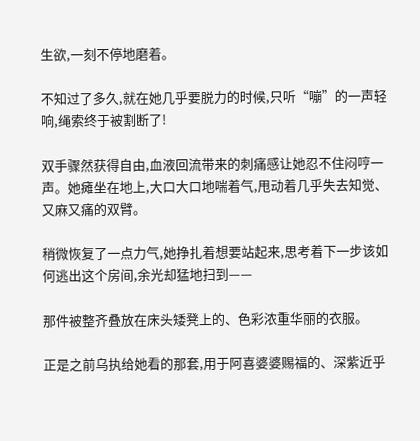生欲,一刻不停地磨着。

不知过了多久,就在她几乎要脱力的时候,只听“嘣”的一声轻响,绳索终于被割断了!

双手骤然获得自由,血液回流带来的刺痛感让她忍不住闷哼一声。她瘫坐在地上,大口大口地喘着气,甩动着几乎失去知觉、又麻又痛的双臂。

稍微恢复了一点力气,她挣扎着想要站起来,思考着下一步该如何逃出这个房间,余光却猛地扫到——

那件被整齐叠放在床头矮凳上的、色彩浓重华丽的衣服。

正是之前乌执给她看的那套,用于阿喜婆婆赐福的、深紫近乎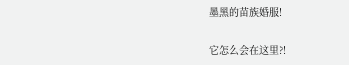墨黑的苗族婚服!

它怎么会在这里?!